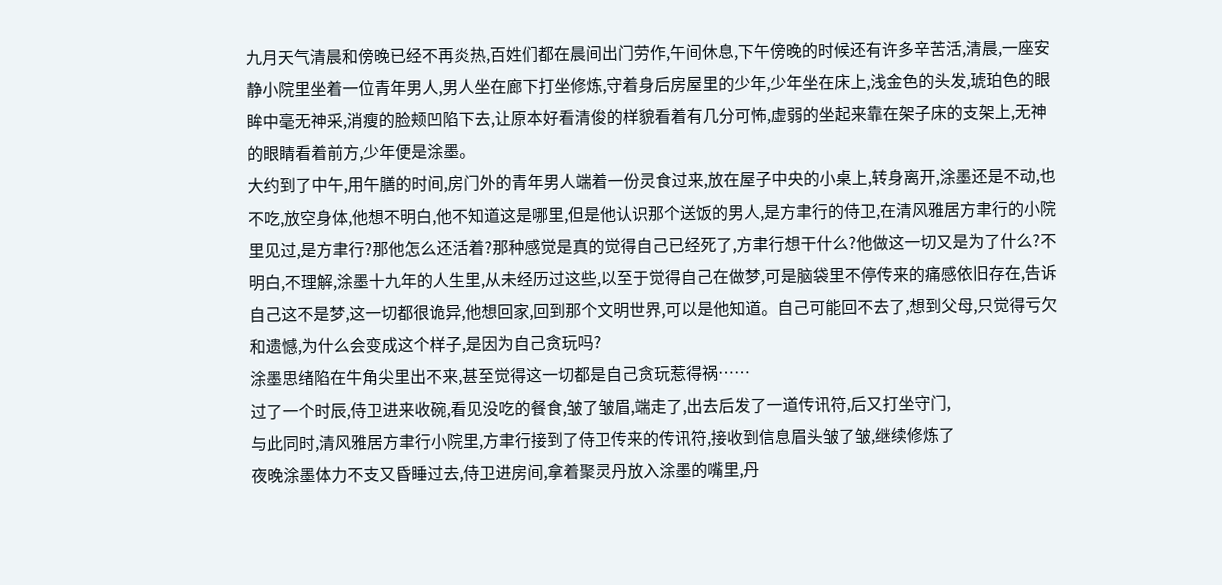九月天气清晨和傍晚已经不再炎热,百姓们都在晨间出门劳作,午间休息,下午傍晚的时候还有许多辛苦活,清晨,一座安静小院里坐着一位青年男人,男人坐在廊下打坐修炼,守着身后房屋里的少年,少年坐在床上,浅金色的头发,琥珀色的眼眸中毫无神采,消瘦的脸颊凹陷下去,让原本好看清俊的样貌看着有几分可怖,虚弱的坐起来靠在架子床的支架上,无神的眼睛看着前方,少年便是涂墨。
大约到了中午,用午膳的时间,房门外的青年男人端着一份灵食过来,放在屋子中央的小桌上,转身离开,涂墨还是不动,也不吃,放空身体,他想不明白,他不知道这是哪里,但是他认识那个送饭的男人,是方聿行的侍卫,在清风雅居方聿行的小院里见过,是方聿行?那他怎么还活着?那种感觉是真的觉得自己已经死了,方聿行想干什么?他做这一切又是为了什么?不明白,不理解,涂墨十九年的人生里,从未经历过这些,以至于觉得自己在做梦,可是脑袋里不停传来的痛感依旧存在,告诉自己这不是梦,这一切都很诡异,他想回家,回到那个文明世界,可以是他知道。自己可能回不去了,想到父母,只觉得亏欠和遗憾,为什么会变成这个样子,是因为自己贪玩吗?
涂墨思绪陷在牛角尖里出不来,甚至觉得这一切都是自己贪玩惹得祸……
过了一个时辰,侍卫进来收碗,看见没吃的餐食,皱了皱眉,端走了,出去后发了一道传讯符,后又打坐守门,
与此同时,清风雅居方聿行小院里,方聿行接到了侍卫传来的传讯符,接收到信息眉头皱了皱,继续修炼了
夜晚涂墨体力不支又昏睡过去,侍卫进房间,拿着聚灵丹放入涂墨的嘴里,丹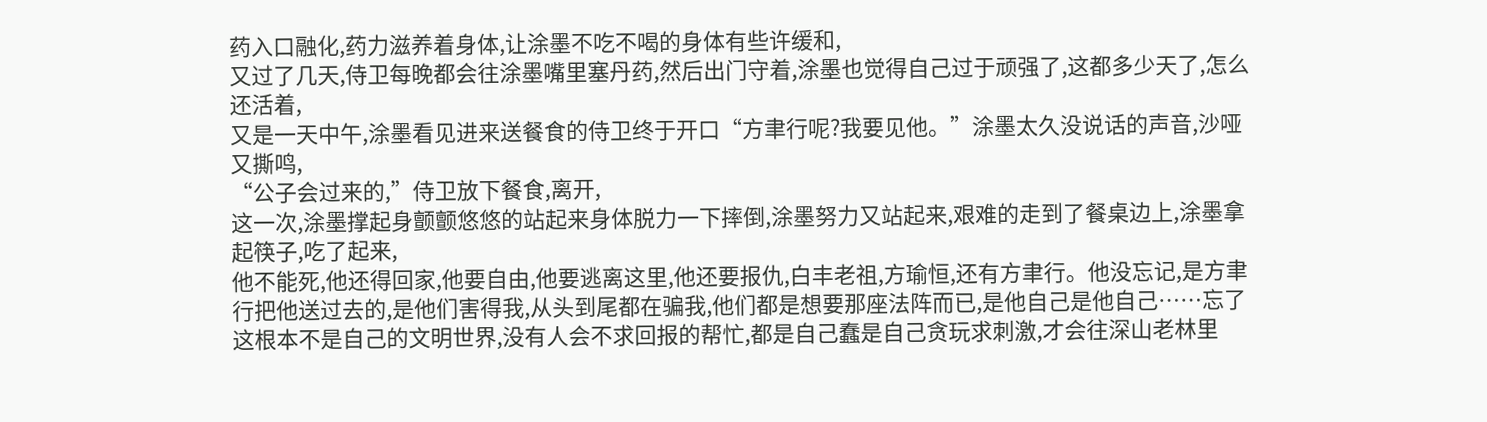药入口融化,药力滋养着身体,让涂墨不吃不喝的身体有些许缓和,
又过了几天,侍卫每晚都会往涂墨嘴里塞丹药,然后出门守着,涂墨也觉得自己过于顽强了,这都多少天了,怎么还活着,
又是一天中午,涂墨看见进来送餐食的侍卫终于开口“方聿行呢?我要见他。”涂墨太久没说话的声音,沙哑又撕鸣,
“公子会过来的,”侍卫放下餐食,离开,
这一次,涂墨撑起身颤颤悠悠的站起来身体脱力一下摔倒,涂墨努力又站起来,艰难的走到了餐桌边上,涂墨拿起筷子,吃了起来,
他不能死,他还得回家,他要自由,他要逃离这里,他还要报仇,白丰老祖,方瑜恒,还有方聿行。他没忘记,是方聿行把他送过去的,是他们害得我,从头到尾都在骗我,他们都是想要那座法阵而已,是他自己是他自己……忘了这根本不是自己的文明世界,没有人会不求回报的帮忙,都是自己蠢是自己贪玩求刺激,才会往深山老林里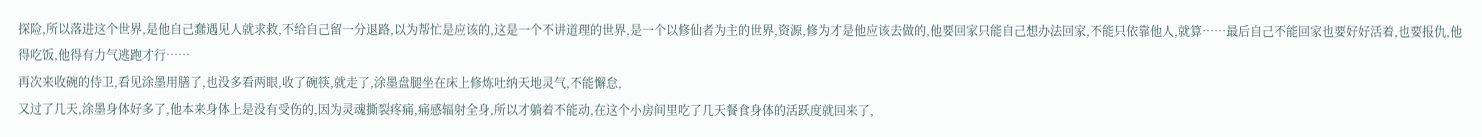探险,所以落进这个世界,是他自己蠢遇见人就求救,不给自己留一分退路,以为帮忙是应该的,这是一个不讲道理的世界,是一个以修仙者为主的世界,资源,修为才是他应该去做的,他要回家只能自己想办法回家,不能只依靠他人,就算……最后自己不能回家也要好好活着,也要报仇,他得吃饭,他得有力气逃跑才行……
再次来收碗的侍卫,看见涂墨用膳了,也没多看两眼,收了碗筷,就走了,涂墨盘腿坐在床上修炼吐纳天地灵气,不能懈怠,
又过了几天,涂墨身体好多了,他本来身体上是没有受伤的,因为灵魂撕裂疼痛,痛感辐射全身,所以才躺着不能动,在这个小房间里吃了几天餐食身体的活跃度就回来了,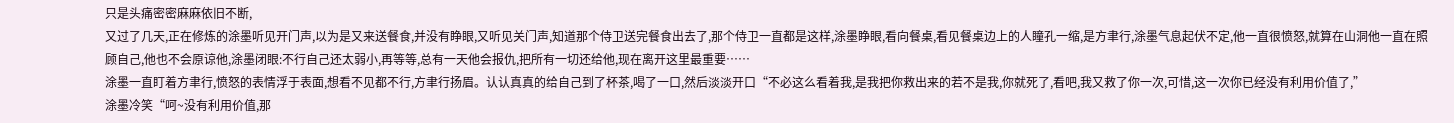只是头痛密密麻麻依旧不断,
又过了几天,正在修炼的涂墨听见开门声,以为是又来送餐食,并没有睁眼,又听见关门声,知道那个侍卫送完餐食出去了,那个侍卫一直都是这样,涂墨睁眼,看向餐桌,看见餐桌边上的人瞳孔一缩,是方聿行,涂墨气息起伏不定,他一直很愤怒,就算在山洞他一直在照顾自己,他也不会原谅他,涂墨闭眼:不行自己还太弱小,再等等,总有一天他会报仇,把所有一切还给他,现在离开这里最重要……
涂墨一直盯着方聿行,愤怒的表情浮于表面,想看不见都不行,方聿行扬眉。认认真真的给自己到了杯茶,喝了一口,然后淡淡开口“不必这么看着我,是我把你救出来的若不是我,你就死了,看吧,我又救了你一次,可惜,这一次你已经没有利用价值了,”
涂墨冷笑“呵~没有利用价值,那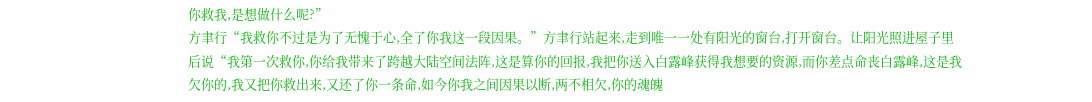你救我,是想做什么呢?”
方聿行“我救你不过是为了无愧于心,全了你我这一段因果。”方聿行站起来,走到唯一一处有阳光的窗台,打开窗台。让阳光照进屋子里后说“我第一次救你,你给我带来了跨越大陆空间法阵,这是算你的回报,我把你送入白露峰获得我想要的资源,而你差点命丧白露峰,这是我欠你的,我又把你救出来,又还了你一条命,如今你我之间因果以断,两不相欠,你的魂魄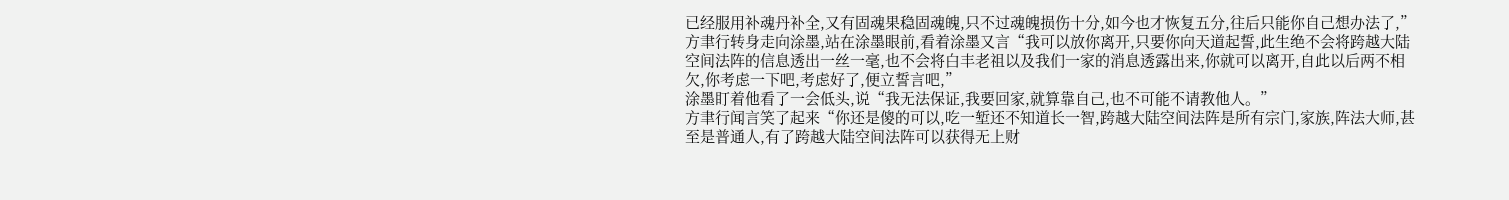已经服用补魂丹补全,又有固魂果稳固魂魄,只不过魂魄损伤十分,如今也才恢复五分,往后只能你自己想办法了,”
方聿行转身走向涂墨,站在涂墨眼前,看着涂墨又言“我可以放你离开,只要你向天道起誓,此生绝不会将跨越大陆空间法阵的信息透出一丝一毫,也不会将白丰老祖以及我们一家的消息透露出来,你就可以离开,自此以后两不相欠,你考虑一下吧,考虑好了,便立誓言吧,”
涂墨盯着他看了一会低头,说“我无法保证,我要回家,就算靠自己,也不可能不请教他人。”
方聿行闻言笑了起来“你还是傻的可以,吃一堑还不知道长一智,跨越大陆空间法阵是所有宗门,家族,阵法大师,甚至是普通人,有了跨越大陆空间法阵可以获得无上财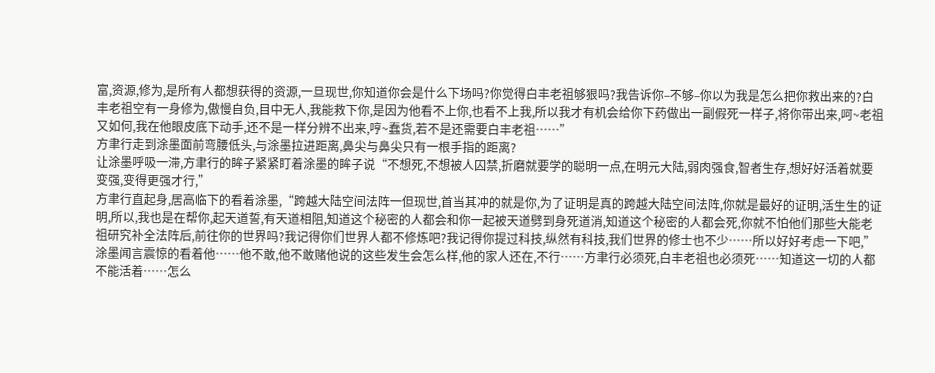富,资源,修为,是所有人都想获得的资源,一旦现世,你知道你会是什么下场吗?你觉得白丰老祖够狠吗?我告诉你–不够–你以为我是怎么把你救出来的?白丰老祖空有一身修为,傲慢自负,目中无人,我能救下你,是因为他看不上你,也看不上我,所以我才有机会给你下药做出一副假死一样子,将你带出来,呵~老祖又如何,我在他眼皮底下动手,还不是一样分辨不出来,哼~蠢货,若不是还需要白丰老祖……”
方聿行走到涂墨面前弯腰低头,与涂墨拉进距离,鼻尖与鼻尖只有一根手指的距离?
让涂墨呼吸一滞,方聿行的眸子紧紧盯着涂墨的眸子说“不想死,不想被人囚禁,折磨就要学的聪明一点,在明元大陆,弱肉强食,智者生存,想好好活着就要变强,变得更强才行,”
方聿行直起身,居高临下的看着涂墨,“跨越大陆空间法阵一但现世,首当其冲的就是你,为了证明是真的跨越大陆空间法阵,你就是最好的证明,活生生的证明,所以,我也是在帮你,起天道誓,有天道相阻,知道这个秘密的人都会和你一起被天道劈到身死道消,知道这个秘密的人都会死,你就不怕他们那些大能老祖研究补全法阵后,前往你的世界吗?我记得你们世界人都不修炼吧?我记得你提过科技,纵然有科技,我们世界的修士也不少……所以好好考虑一下吧,”
涂墨闻言震惊的看着他……他不敢,他不敢赌他说的这些发生会怎么样,他的家人还在,不行……方聿行必须死,白丰老祖也必须死……知道这一切的人都不能活着……怎么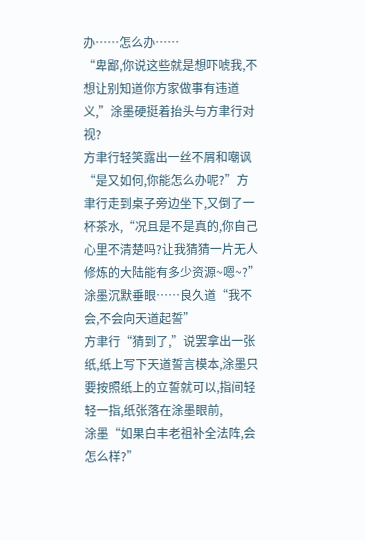办……怎么办……
“卑鄙,你说这些就是想吓唬我,不想让别知道你方家做事有违道义,”涂墨硬挺着抬头与方聿行对视?
方聿行轻笑露出一丝不屑和嘲讽“是又如何,你能怎么办呢?”方聿行走到桌子旁边坐下,又倒了一杯茶水,“况且是不是真的,你自己心里不清楚吗?让我猜猜一片无人修炼的大陆能有多少资源~嗯~?”
涂墨沉默垂眼……良久道“我不会,不会向天道起誓”
方聿行“猜到了,”说罢拿出一张纸,纸上写下天道誓言模本,涂墨只要按照纸上的立誓就可以,指间轻轻一指,纸张落在涂墨眼前,
涂墨“如果白丰老祖补全法阵,会怎么样?”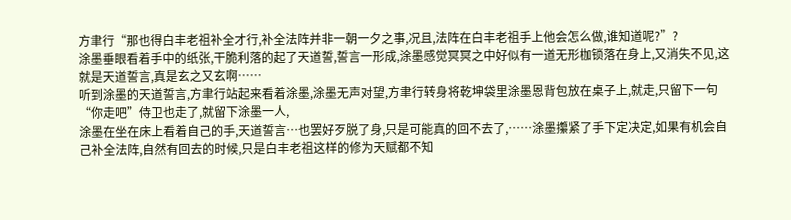方聿行“那也得白丰老祖补全才行,补全法阵并非一朝一夕之事,况且,法阵在白丰老祖手上他会怎么做,谁知道呢?”?
涂墨垂眼看着手中的纸张,干脆利落的起了天道誓,誓言一形成,涂墨感觉冥冥之中好似有一道无形枷锁落在身上,又消失不见,这就是天道誓言,真是玄之又玄啊……
听到涂墨的天道誓言,方聿行站起来看着涂墨,涂墨无声对望,方聿行转身将乾坤袋里涂墨恩背包放在桌子上,就走,只留下一句“你走吧”侍卫也走了,就留下涂墨一人,
涂墨在坐在床上看着自己的手,天道誓言…也罢好歹脱了身,只是可能真的回不去了,……涂墨攥紧了手下定决定,如果有机会自己补全法阵,自然有回去的时候,只是白丰老祖这样的修为天赋都不知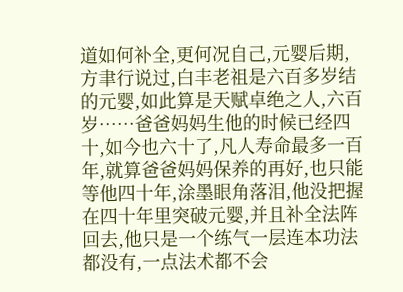道如何补全,更何况自己,元婴后期,方聿行说过,白丰老祖是六百多岁结的元婴,如此算是天赋卓绝之人,六百岁……爸爸妈妈生他的时候已经四十,如今也六十了,凡人寿命最多一百年,就算爸爸妈妈保养的再好,也只能等他四十年,涂墨眼角落泪,他没把握在四十年里突破元婴,并且补全法阵回去,他只是一个练气一层连本功法都没有,一点法术都不会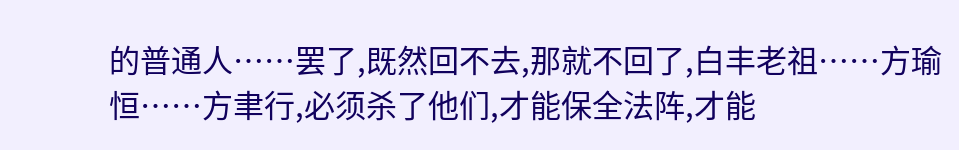的普通人……罢了,既然回不去,那就不回了,白丰老祖……方瑜恒……方聿行,必须杀了他们,才能保全法阵,才能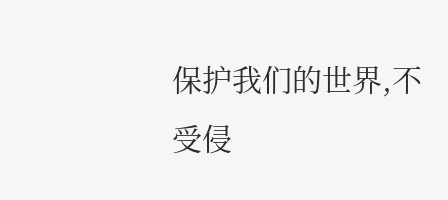保护我们的世界,不受侵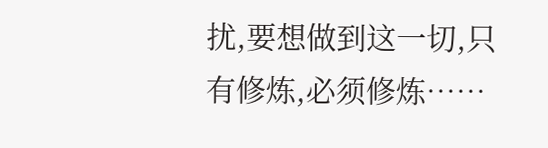扰,要想做到这一切,只有修炼,必须修炼……